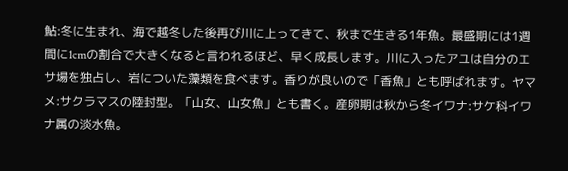鮎:冬に生まれ、海で越冬した後再び川に上ってきて、秋まで生きる1年魚。最盛期には1週間に1cmの割合で大きくなると言われるほど、早く成長します。川に入ったアユは自分のエサ場を独占し、岩についた藻類を食べます。香りが良いので「香魚」とも呼ばれます。ヤマメ:サクラマスの陸封型。「山女、山女魚」とも書く。産卵期は秋から冬イワナ:サケ科イワナ属の淡水魚。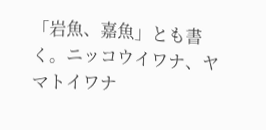「岩魚、嘉魚」とも書く。ニッコウイワナ、ヤマトイワナ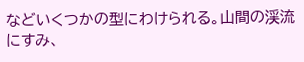などいくつかの型にわけられる。山間の渓流にすみ、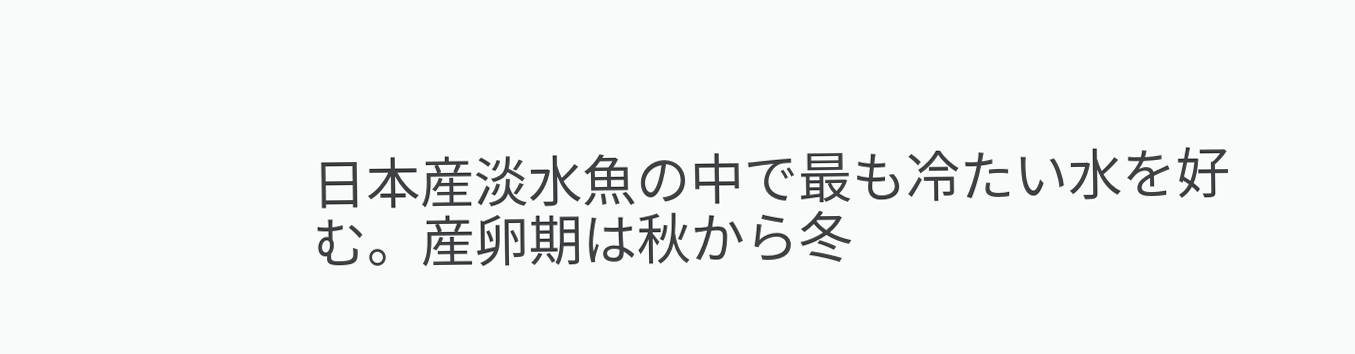日本産淡水魚の中で最も冷たい水を好む。産卵期は秋から冬